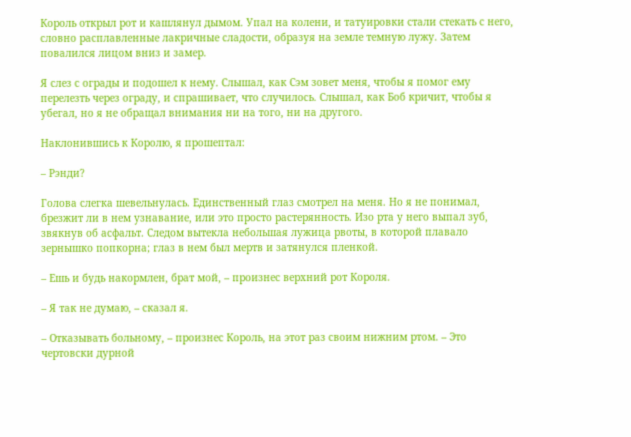Король открыл рот и кашлянул дымом. Упал на колени, и татуировки стали стекать с него, словно расплавленные лакричные сладости, образуя на земле темную лужу. Затем повалился лицом вниз и замер.

Я слез с ограды и подошел к нему. Слышал, как Сэм зовет меня, чтобы я помог ему перелезть через ограду, и спрашивает, что случилось. Слышал, как Боб кричит, чтобы я убегал, но я не обращал внимания ни на того, ни на другого.

Наклонившись к Королю, я прошептал:

– Рэнди?

Голова слегка шевельнулась. Единственный глаз смотрел на меня. Но я не понимал, брезжит ли в нем узнавание, или это просто растерянность. Изо рта у него выпал зуб, звякнув об асфальт. Следом вытекла небольшая лужица рвоты, в которой плавало зернышко попкорна; глаз в нем был мертв и затянулся пленкой.

– Ешь и будь накормлен, брат мой, – произнес верхний рот Короля.

– Я так не думаю, – сказал я.

– Отказывать больному, – произнес Король, на этот раз своим нижним ртом. – Это чертовски дурной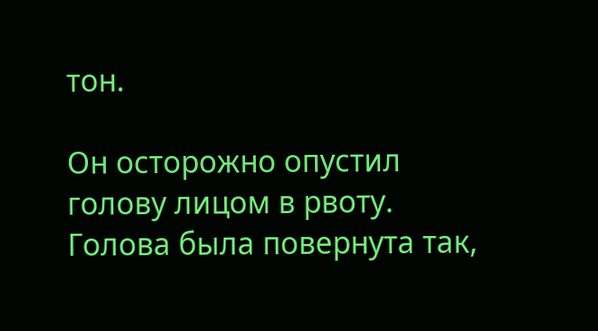тон.

Он осторожно опустил голову лицом в рвоту. Голова была повернута так,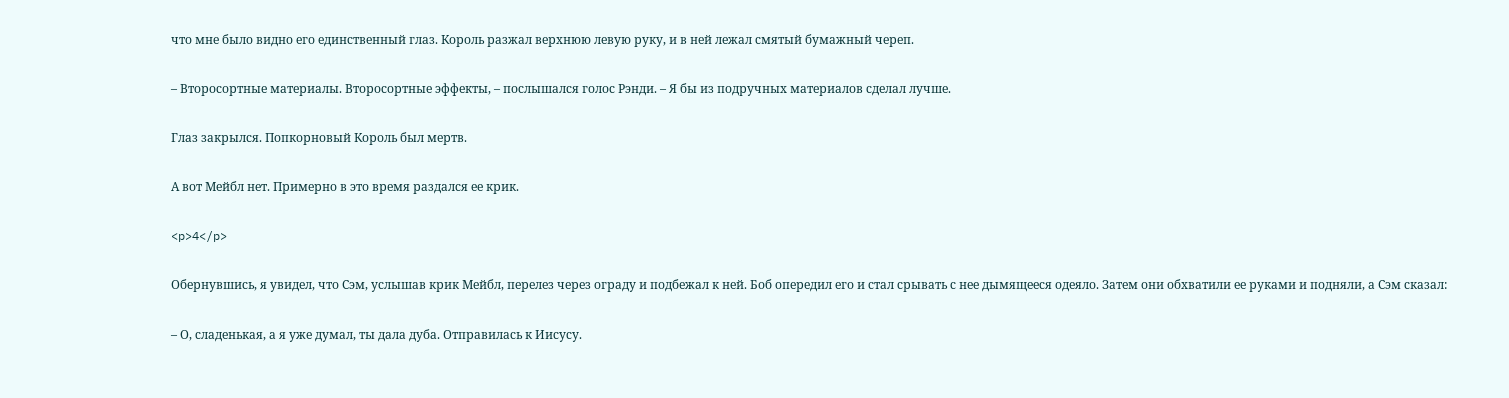что мне было видно его единственный глаз. Король разжал верхнюю левую руку, и в ней лежал смятый бумажный череп.

– Второсортные материалы. Второсортные эффекты, – послышался голос Рэнди. – Я бы из подручных материалов сделал лучше.

Глаз закрылся. Попкорновый Король был мертв.

А вот Мейбл нет. Примерно в это время раздался ее крик.

<p>4</p>

Обернувшись, я увидел, что Сэм, услышав крик Мейбл, перелез через ограду и подбежал к ней. Боб опередил его и стал срывать с нее дымящееся одеяло. Затем они обхватили ее руками и подняли, а Сэм сказал:

– О, сладенькая, а я уже думал, ты дала дуба. Отправилась к Иисусу.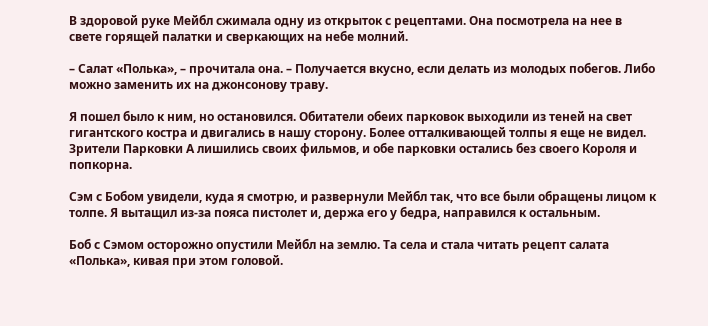В здоровой руке Мейбл сжимала одну из открыток с рецептами. Она посмотрела на нее в свете горящей палатки и сверкающих на небе молний.

– Салат «Полька», – прочитала она. – Получается вкусно, если делать из молодых побегов. Либо можно заменить их на джонсонову траву.

Я пошел было к ним, но остановился. Обитатели обеих парковок выходили из теней на свет гигантского костра и двигались в нашу сторону. Более отталкивающей толпы я еще не видел. Зрители Парковки А лишились своих фильмов, и обе парковки остались без своего Короля и попкорна.

Сэм с Бобом увидели, куда я смотрю, и развернули Мейбл так, что все были обращены лицом к толпе. Я вытащил из-за пояса пистолет и, держа его у бедра, направился к остальным.

Боб с Сэмом осторожно опустили Мейбл на землю. Та села и стала читать рецепт салата «Полька», кивая при этом головой.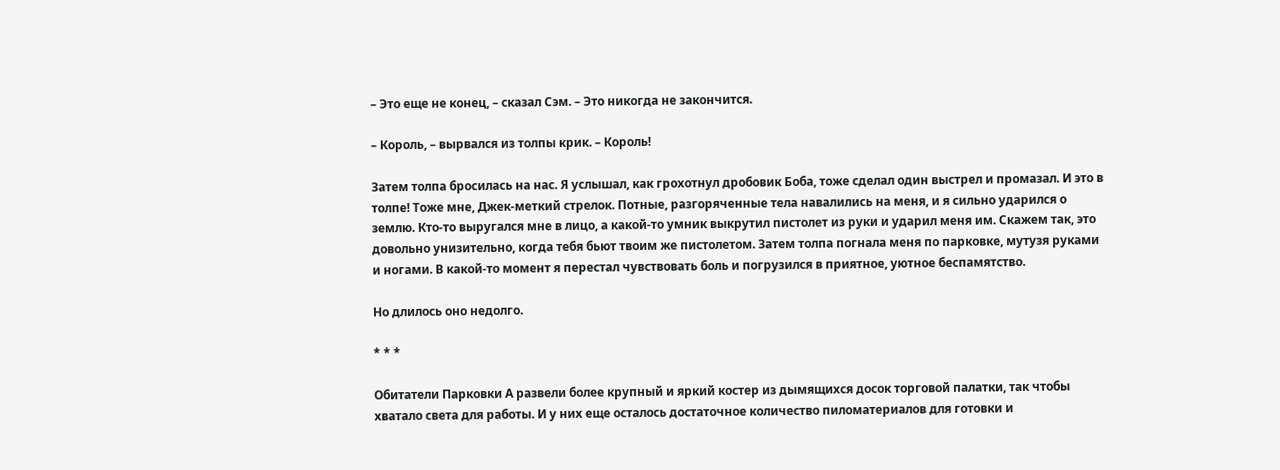– Это еще не конец, – сказал Сэм. – Это никогда не закончится.

– Король, – вырвался из толпы крик. – Король!

Затем толпа бросилась на нас. Я услышал, как грохотнул дробовик Боба, тоже сделал один выстрел и промазал. И это в толпе! Тоже мне, Джек-меткий стрелок. Потные, разгоряченные тела навалились на меня, и я сильно ударился о землю. Кто-то выругался мне в лицо, а какой-то умник выкрутил пистолет из руки и ударил меня им. Скажем так, это довольно унизительно, когда тебя бьют твоим же пистолетом. Затем толпа погнала меня по парковке, мутузя руками и ногами. В какой-то момент я перестал чувствовать боль и погрузился в приятное, уютное беспамятство.

Но длилось оно недолго.

* * *

Обитатели Парковки А развели более крупный и яркий костер из дымящихся досок торговой палатки, так чтобы хватало света для работы. И у них еще осталось достаточное количество пиломатериалов для готовки и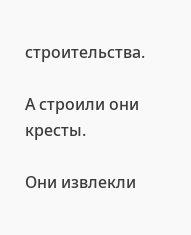строительства.

А строили они кресты.

Они извлекли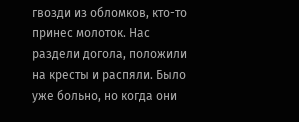гвозди из обломков, кто-то принес молоток. Нас раздели догола, положили на кресты и распяли. Было уже больно, но когда они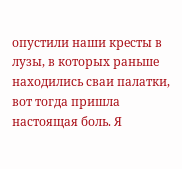опустили наши кресты в лузы, в которых раньше находились сваи палатки, вот тогда пришла настоящая боль. Я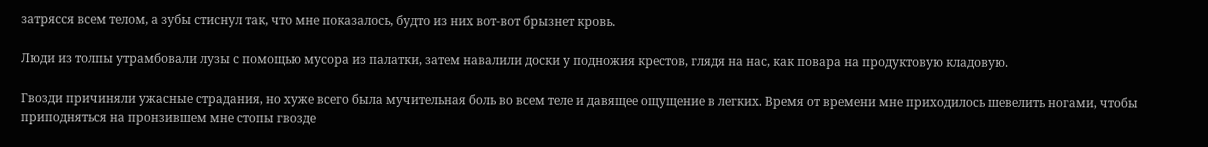затрясся всем телом, а зубы стиснул так, что мне показалось, будто из них вот-вот брызнет кровь.

Люди из толпы утрамбовали лузы с помощью мусора из палатки, затем навалили доски у подножия крестов, глядя на нас, как повара на продуктовую кладовую.

Гвозди причиняли ужасные страдания, но хуже всего была мучительная боль во всем теле и давящее ощущение в легких. Время от времени мне приходилось шевелить ногами, чтобы приподняться на пронзившем мне стопы гвозде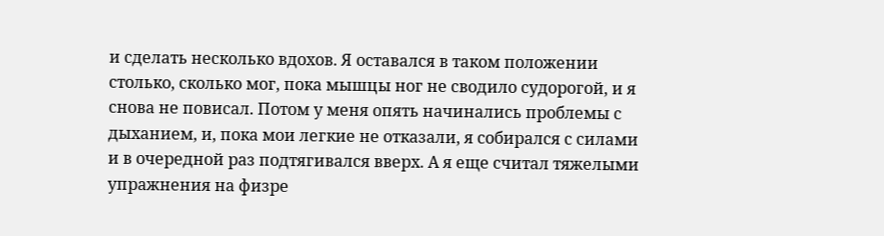и сделать несколько вдохов. Я оставался в таком положении столько, сколько мог, пока мышцы ног не сводило судорогой, и я снова не повисал. Потом у меня опять начинались проблемы с дыханием, и, пока мои легкие не отказали, я собирался с силами и в очередной раз подтягивался вверх. А я еще считал тяжелыми упражнения на физре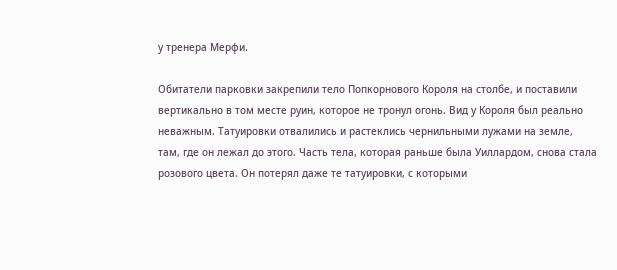у тренера Мерфи.

Обитатели парковки закрепили тело Попкорнового Короля на столбе, и поставили вертикально в том месте руин, которое не тронул огонь. Вид у Короля был реально неважным. Татуировки отвалились и растеклись чернильными лужами на земле, там, где он лежал до этого. Часть тела, которая раньше была Уиллардом, снова стала розового цвета. Он потерял даже те татуировки, с которыми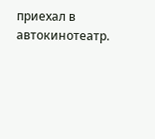приехал в автокинотеатр.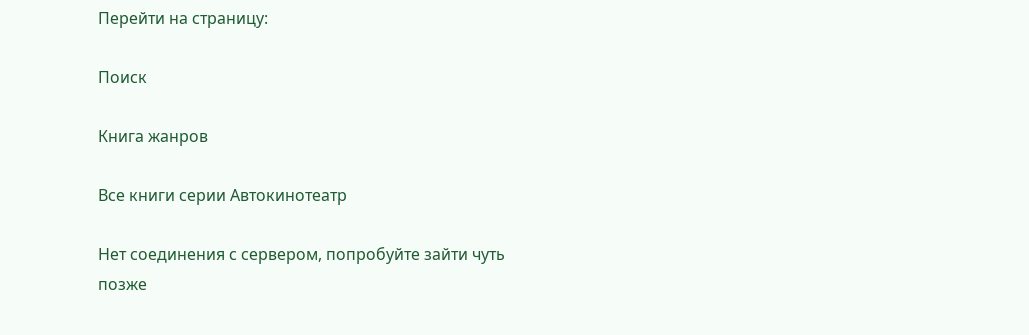Перейти на страницу:

Поиск

Книга жанров

Все книги серии Автокинотеатр

Нет соединения с сервером, попробуйте зайти чуть позже